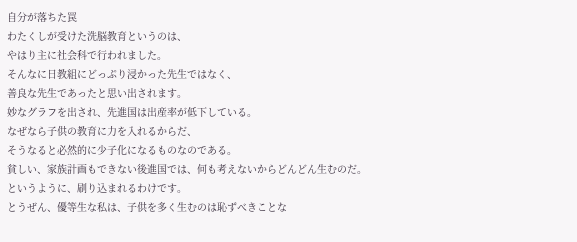自分が落ちた罠
わたくしが受けた洗脳教育というのは、
やはり主に社会科で行われました。
そんなに日教組にどっぷり浸かった先生ではなく、
善良な先生であったと思い出されます。
妙なグラフを出され、先進国は出産率が低下している。
なぜなら子供の教育に力を入れるからだ、
そうなると必然的に少子化になるものなのである。
貧しい、家族計画もできない後進国では、何も考えないからどんどん生むのだ。
というように、刷り込まれるわけです。
とうぜん、優等生な私は、子供を多く生むのは恥ずべきことな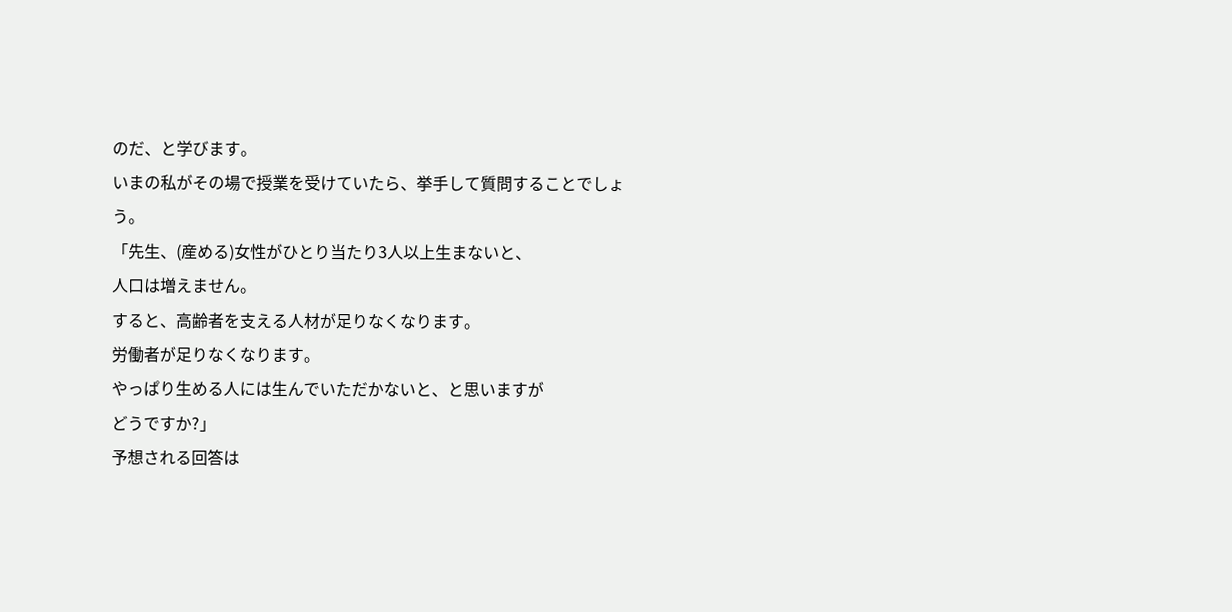のだ、と学びます。
いまの私がその場で授業を受けていたら、挙手して質問することでしょう。
「先生、(産める)女性がひとり当たり3人以上生まないと、
人口は増えません。
すると、高齢者を支える人材が足りなくなります。
労働者が足りなくなります。
やっぱり生める人には生んでいただかないと、と思いますが
どうですか?」
予想される回答は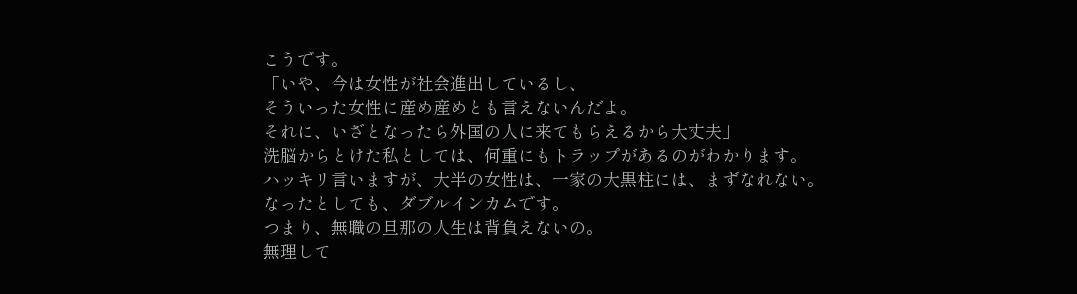こうです。
「いや、今は女性が社会進出しているし、
そういった女性に産め産めとも言えないんだよ。
それに、いざとなったら外国の人に来てもらえるから大丈夫」
洗脳からとけた私としては、何重にもトラップがあるのがわかります。
ハッキリ言いますが、大半の女性は、一家の大黒柱には、まずなれない。
なったとしても、ダブルインカムです。
つまり、無職の旦那の人生は背負えないの。
無理して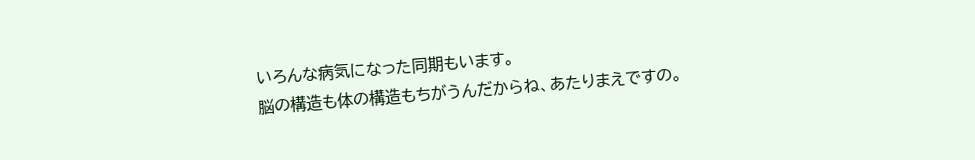いろんな病気になった同期もいます。
脳の構造も体の構造もちがうんだからね、あたりまえですの。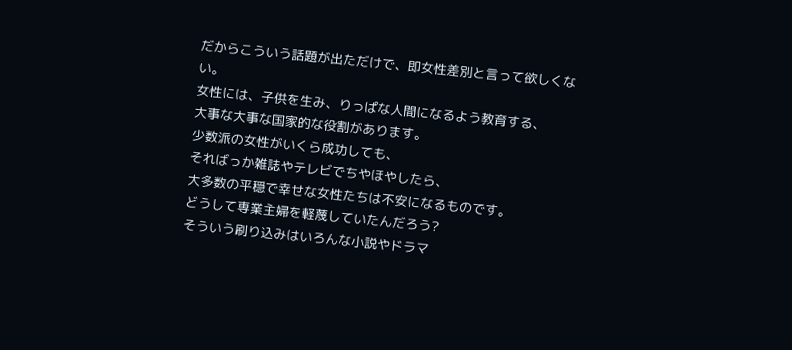だからこういう話題が出ただけで、即女性差別と言って欲しくない。
女性には、子供を生み、りっぱな人間になるよう教育する、
大事な大事な国家的な役割があります。
少数派の女性がいくら成功しても、
そればっか雑誌やテレビでちやほやしたら、
大多数の平穏で幸せな女性たちは不安になるものです。
どうして専業主婦を軽蔑していたんだろう?
そういう刷り込みはいろんな小説やドラマ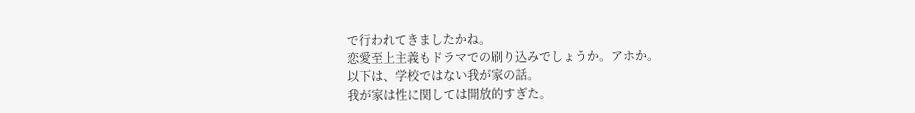で行われてきましたかね。
恋愛至上主義もドラマでの刷り込みでしょうか。アホか。
以下は、学校ではない我が家の話。
我が家は性に関しては開放的すぎた。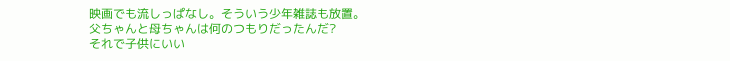映画でも流しっぱなし。そういう少年雑誌も放置。
父ちゃんと母ちゃんは何のつもりだったんだ?
それで子供にいい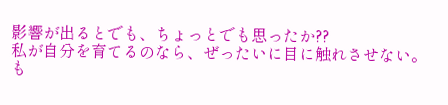影響が出るとでも、ちょっとでも思ったか??
私が自分を育てるのなら、ぜったいに目に触れさせない。
も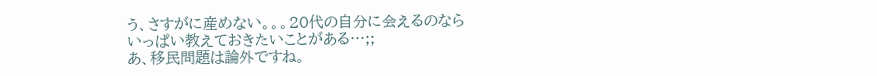う、さすがに産めない。。。20代の自分に会えるのなら
いっぱい教えておきたいことがある…;;
あ、移民問題は論外ですね。